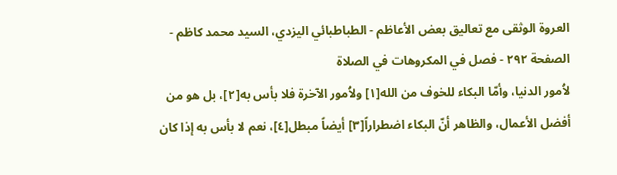العروة الوثقى مع تعاليق بعض الأعاظم - الطباطبائي اليزدي، السيد محمد كاظم - الصفحة ٢٩٢ - فصل في المكروهات في الصلاة
لاُمور الدنيا، وأمّا البكاء للخوف من الله[١] ولاُمور الآخرة فلا بأس به[٢]، بل هو من أفضل الأعمال، والظاهر أنّ البكاء اضطراراً[٣] أيضاً مبطل[٤]، نعم لا بأس به إذا كان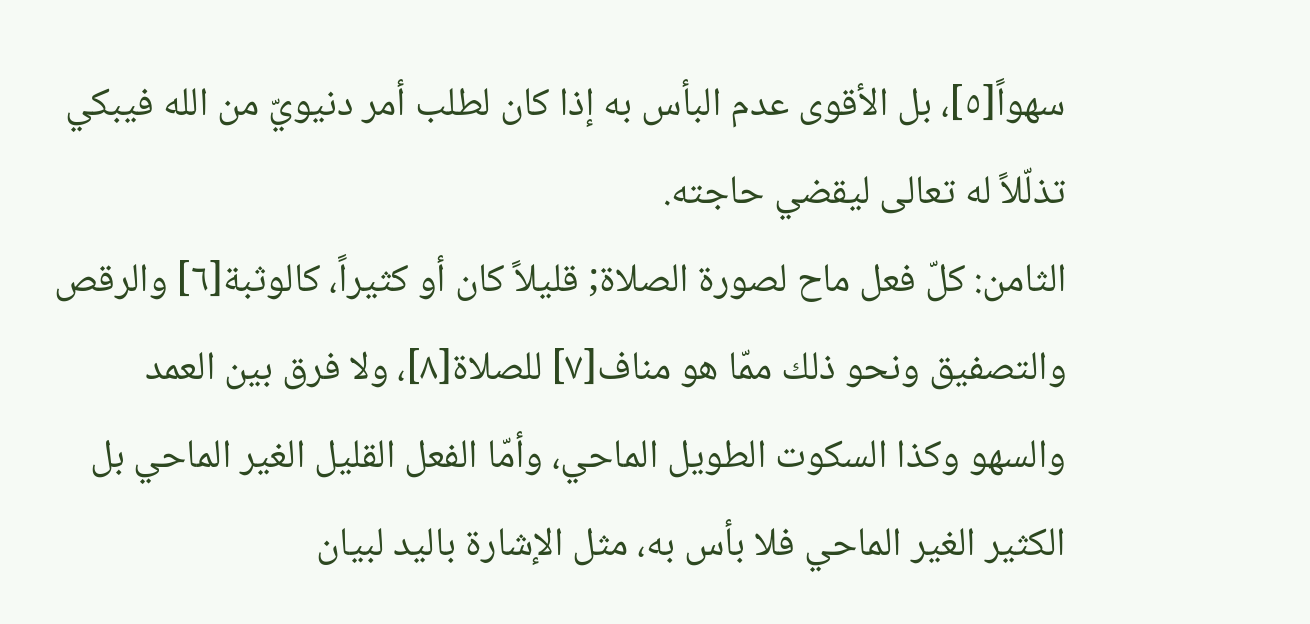سهواً[٥]، بل الأقوى عدم البأس به إذا كان لطلب أمر دنيويّ من الله فيبكي تذلّلاً له تعالى ليقضي حاجته.
الثامن: كلّ فعل ماح لصورة الصلاة; قليلاً كان أو كثيراً، كالوثبة[٦] والرقص والتصفيق ونحو ذلك ممّا هو مناف[٧] للصلاة[٨]، ولا فرق بين العمد والسهو وكذا السكوت الطويل الماحي، وأمّا الفعل القليل الغير الماحي بل الكثير الغير الماحي فلا بأس به، مثل الإشارة باليد لبيان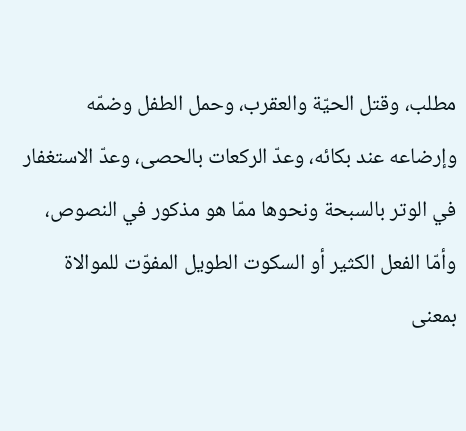مطلب، وقتل الحيّة والعقرب، وحمل الطفل وضمّه وإرضاعه عند بكائه، وعدّ الركعات بالحصى، وعدّ الاستغفار في الوتر بالسبحة ونحوها ممّا هو مذكور في النصوص، وأمّا الفعل الكثير أو السكوت الطويل المفوّت للموالاة بمعنى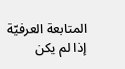المتابعة العرفيّة إذا لم يكن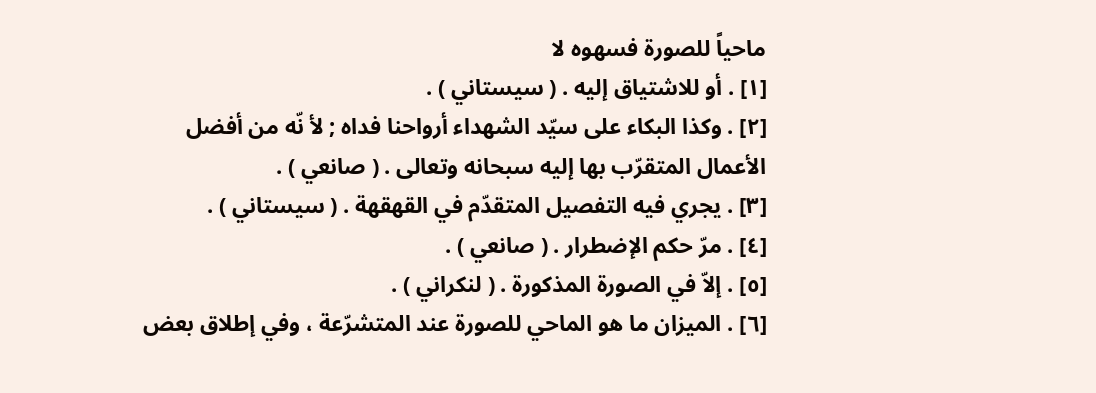ماحياً للصورة فسهوه لا
[١] . أو للاشتياق إليه . ( سيستاني ) .
[٢] . وكذا البكاء على سيّد الشهداء أرواحنا فداه ; لأ نّه من أفضل الأعمال المتقرّب بها إليه سبحانه وتعالى . ( صانعي ) .
[٣] . يجري فيه التفصيل المتقدّم في القهقهة . ( سيستاني ) .
[٤] . مرّ حكم الإضطرار . ( صانعي ) .
[٥] . إلاّ في الصورة المذكورة . ( لنكراني ) .
[٦] . الميزان ما هو الماحي للصورة عند المتشرّعة ، وفي إطلاق بعض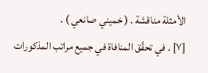الأمثلة مناقشة . ( خميني صانعي ) .
[٧] . في تحقّق المنافاة في جميع مراتب المذكورات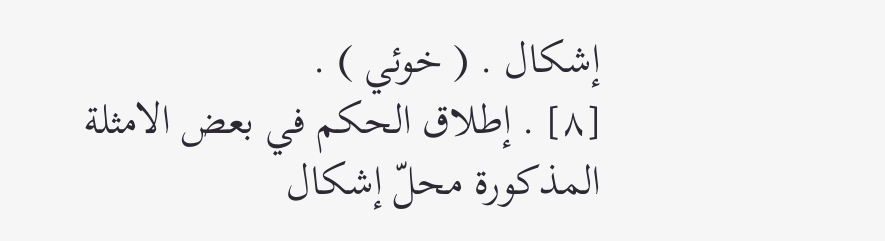إشكال . ( خوئي ) .
[٨] . إطلاق الحكم في بعض الامثلة المذكورة محلّ إشكال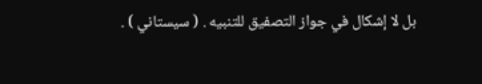بل لا إشكال في جواز التصفيق للتنبيه . ( سيستاني ) .